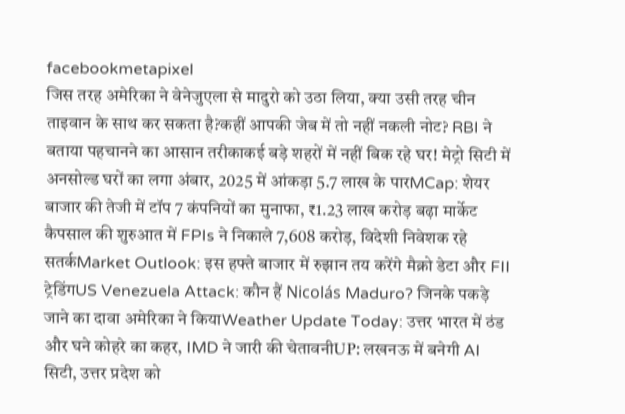facebookmetapixel
जिस तरह अमेरिका ने वेनेजुएला से मादुरो को उठा लिया, क्या उसी तरह चीन ताइवान के साथ कर सकता है?कहीं आपकी जेब में तो नहीं नकली नोट? RBI ने बताया पहचानने का आसान तरीकाकई बड़े शहरों में नहीं बिक रहे घर! मेट्रो सिटी में अनसोल्ड घरों का लगा अंबार, 2025 में आंकड़ा 5.7 लाख के पारMCap: शेयर बाजार की तेजी में टॉप 7 कंपनियों का मुनाफा, ₹1.23 लाख करोड़ बढ़ा मार्केट कैपसाल की शुरुआत में FPIs ने निकाले 7,608 करोड़, विदेशी निवेशक रहे सतर्कMarket Outlook: इस हफ्ते बाजार में रुझान तय करेंगे मैक्रो डेटा और FII ट्रेडिंगUS Venezuela Attack: कौन हैं Nicolás Maduro? जिनके पकड़े जाने का दावा अमेरिका ने कियाWeather Update Today: उत्तर भारत में ठंड और घने कोहरे का कहर, IMD ने जारी की चेतावनीUP: लखनऊ में बनेगी AI सिटी, उत्तर प्रदेश को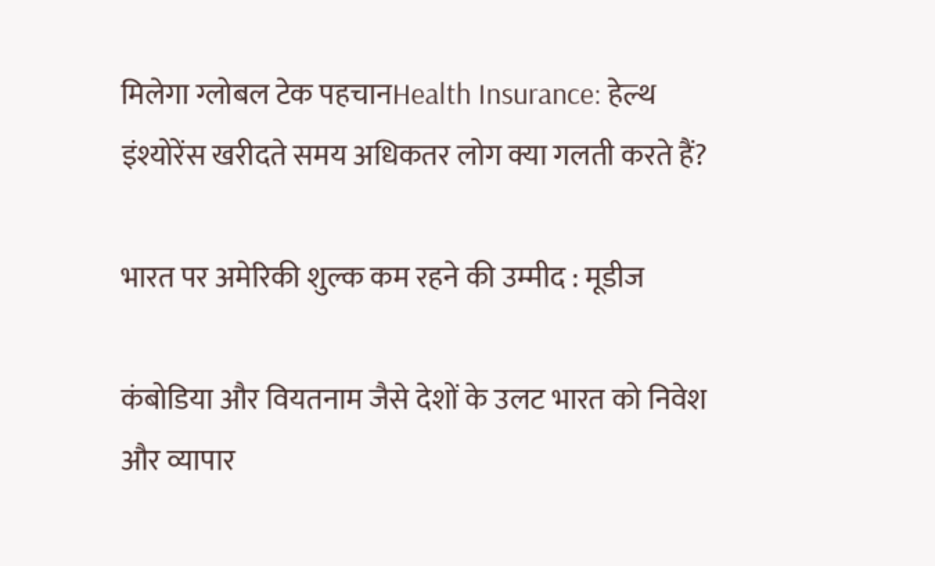मिलेगा ग्लोबल टेक पहचानHealth Insurance: हेल्थ इंश्योरेंस खरीदते समय अधिकतर लोग क्या गलती करते हैं?

भारत पर अमेरिकी शुल्क कम रहने की उम्मीद : मूडीज

कंबोडिया और वियतनाम जैसे देशों के उलट भारत को निवेश और व्यापार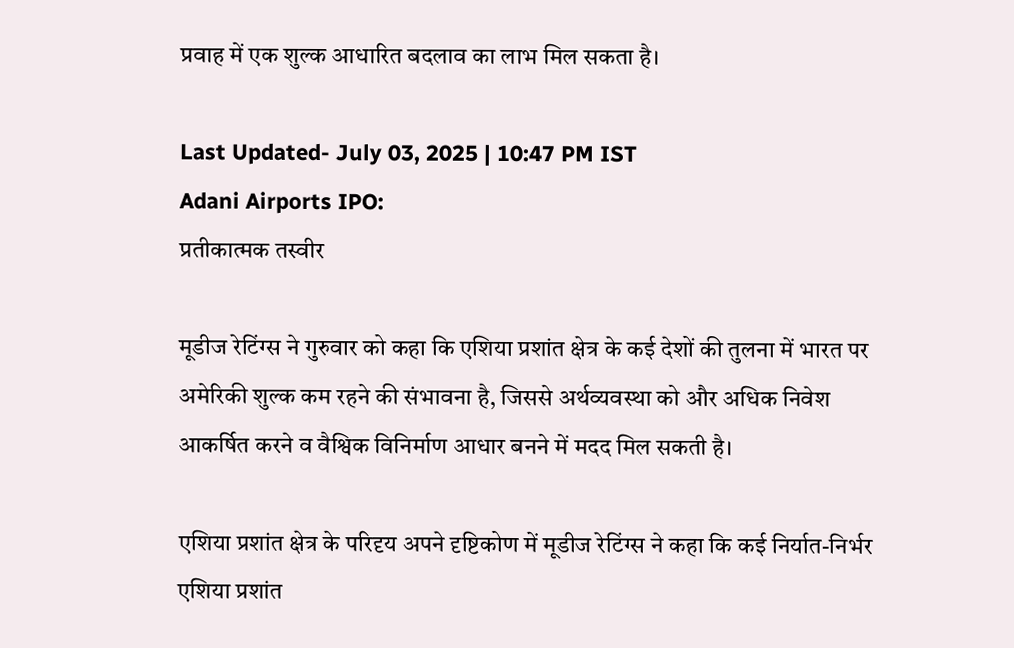प्रवाह में एक शुल्क आधारित बदलाव का लाभ मिल सकता है।

Last Updated- July 03, 2025 | 10:47 PM IST
Adani Airports IPO:
प्रतीकात्मक तस्वीर

मूडीज रेटिंग्स ने गुरुवार को कहा कि एशिया प्रशांत क्षेत्र के कई देशों की तुलना में भारत पर अमेरिकी शुल्क कम रहने की संभावना है, जिससे अर्थव्यवस्था को और अधिक निवेश आकर्षित करने व वैश्विक विनिर्माण आधार बनने में मदद मिल सकती है।

एशिया प्रशांत क्षेत्र के परिदृय अपने दृष्टिकोण में मूडीज रेटिंग्स ने कहा कि कई निर्यात-निर्भर एशिया प्रशांत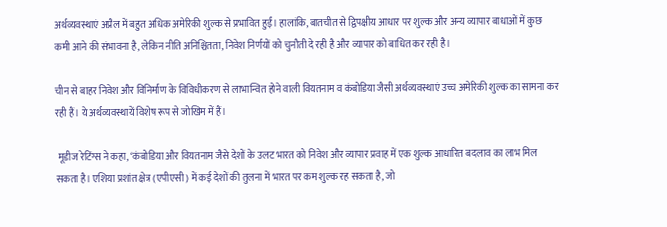अर्थव्यवस्थाएं अप्रैल में बहुत अधिक अमेरिकी शुल्क से प्रभावित हुईं। हालांकि, बातचीत से द्विपक्षीय आधार पर शुल्क और अन्य व्यापार बाधाओं में कुछ कमी आने की संभावना है, लेकिन नीति अनिश्चितता, निवेश निर्णयों को चुनौती दे रही है और व्यापार को बाधित कर रही है।

चीन से बाहर निवेश और विनिर्माण के विविधीकरण से लाभान्वित होने वाली वियतनाम व कंबोडिया जैसी अर्थव्यवस्थाएं उच्च अमेरिकी शुल्क का सामना कर रही हैं। ये अर्थव्यवस्थायें विशेष रूप से जोखिम में हैं।

 मूडीज रेटिंग्स ने कहा, ‘कंबोडिया और वियतनाम जैसे देशों के उलट भारत को निवेश और व्यापार प्रवाह में एक शुल्क आधारित बदलाव का लाभ मिल सकता है। एशिया प्रशांत क्षेत्र (एपीएसी) में कई देशों की तुलना में भारत पर कम शुल्क रह सकता है, जो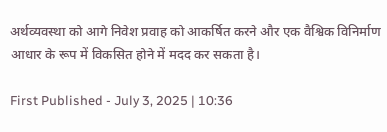अर्थव्यवस्था को आगे निवेश प्रवाह को आकर्षित करने और एक वैश्विक विनिर्माण आधार के रूप में विकसित होने में मदद कर सकता है।

First Published - July 3, 2025 | 10:36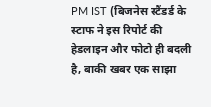PM IST (बिजनेस स्टैंडर्ड के स्टाफ ने इस रिपोर्ट की हेडलाइन और फोटो ही बदली है, बाकी खबर एक साझा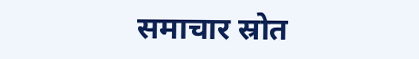समाचार स्रोत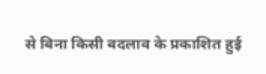से बिना किसी बदलाव के प्रकाशित हुई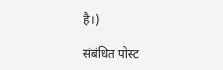है।)

संबंधित पोस्ट